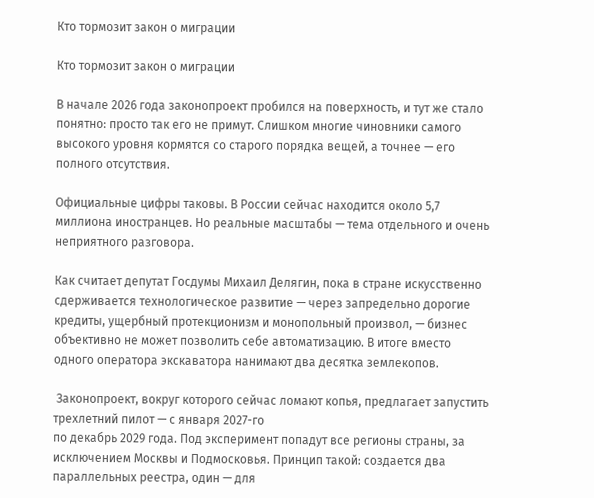Кто тормозит закон о миграции

Кто тормозит закон о миграции

В начале 2026 года законопроект пробился на поверхность, и тут же стало понятно: просто так его не примут. Слишком многие чиновники самого высокого уровня кормятся со старого порядка вещей, а точнее — его полного отсутствия.

Официальные цифры таковы. В России сейчас находится около 5,7 миллиона иностранцев. Но реальные масштабы — тема отдельного и очень неприятного разговора.

Как считает депутат Госдумы Михаил Делягин, пока в стране искусственно сдерживается технологическое развитие — через запредельно дорогие кредиты, ущербный протекционизм и монопольный произвол, — бизнес объективно не может позволить себе автоматизацию. В итоге вместо одного оператора экскаватора нанимают два десятка землекопов.

 Законопроект, вокруг которого сейчас ломают копья, предлагает запустить трехлетний пилот — с января 2027-го
по декабрь 2029 года. Под эксперимент попадут все регионы страны, за исключением Москвы и Подмосковья. Принцип такой: создается два параллельных реестра, один — для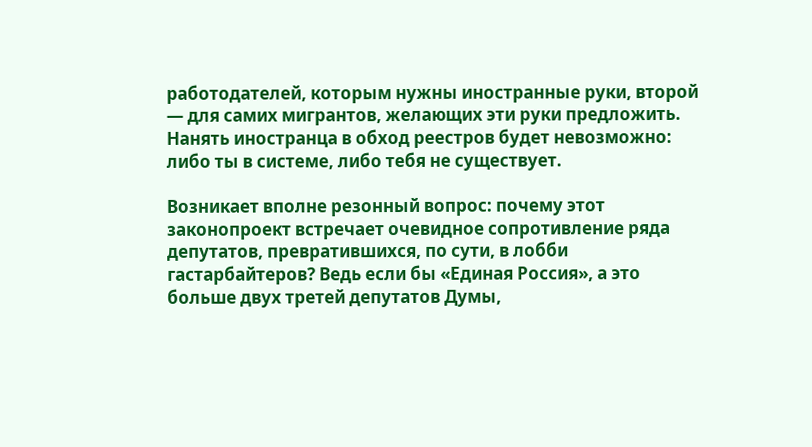работодателей, которым нужны иностранные руки, второй — для самих мигрантов, желающих эти руки предложить. Нанять иностранца в обход реестров будет невозможно: либо ты в системе, либо тебя не существует.

Возникает вполне резонный вопрос: почему этот законопроект встречает очевидное сопротивление ряда депутатов, превратившихся, по сути, в лобби гастарбайтеров? Ведь если бы «Единая Россия», а это больше двух третей депутатов Думы,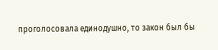проголосовала единодушно, то закон был бы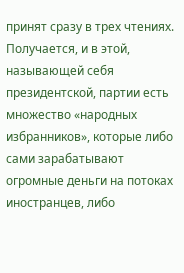принят сразу в трех чтениях. Получается, и в этой, называющей себя президентской, партии есть множество «народных избранников», которые либо сами зарабатывают огромные деньги на потоках иностранцев, либо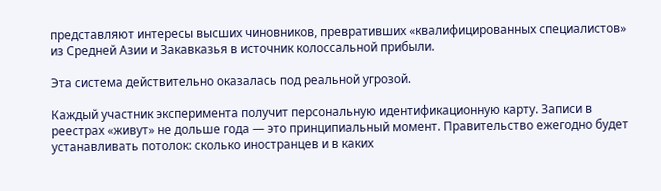представляют интересы высших чиновников, превративших «квалифицированных специалистов» из Средней Азии и Закавказья в источник колоссальной прибыли.

Эта система действительно оказалась под реальной угрозой.

Каждый участник эксперимента получит персональную идентификационную карту. Записи в реестрах «живут» не дольше года — это принципиальный момент. Правительство ежегодно будет устанавливать потолок: сколько иностранцев и в каких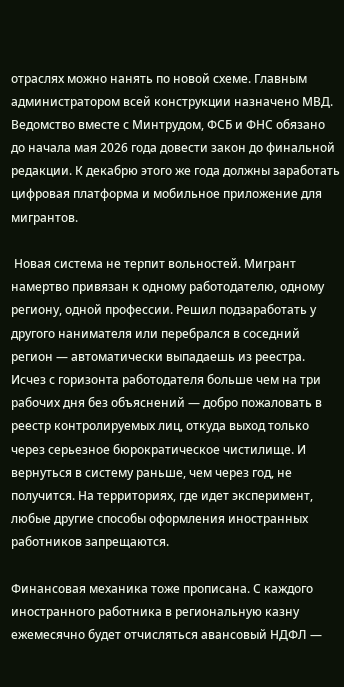отраслях можно нанять по новой схеме. Главным администратором всей конструкции назначено МВД. Ведомство вместе с Минтрудом, ФСБ и ФНС обязано до начала мая 2026 года довести закон до финальной редакции. К декабрю этого же года должны заработать цифровая платформа и мобильное приложение для мигрантов.

 Новая система не терпит вольностей. Мигрант намертво привязан к одному работодателю, одному региону, одной профессии. Решил подзаработать у другого нанимателя или перебрался в соседний регион — автоматически выпадаешь из реестра. Исчез с горизонта работодателя больше чем на три рабочих дня без объяснений — добро пожаловать в реестр контролируемых лиц, откуда выход только через серьезное бюрократическое чистилище. И вернуться в систему раньше, чем через год, не получится. На территориях, где идет эксперимент, любые другие способы оформления иностранных работников запрещаются.

Финансовая механика тоже прописана. С каждого иностранного работника в региональную казну ежемесячно будет отчисляться авансовый НДФЛ —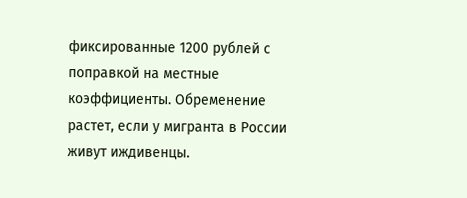фиксированные 1200 рублей с поправкой на местные коэффициенты. Обременение растет, если у мигранта в России живут иждивенцы.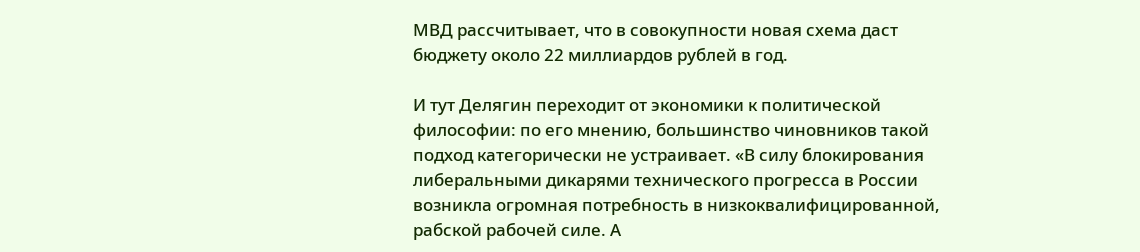МВД рассчитывает, что в совокупности новая схема даст бюджету около 22 миллиардов рублей в год.

И тут Делягин переходит от экономики к политической философии: по его мнению, большинство чиновников такой подход категорически не устраивает. «В силу блокирования либеральными дикарями технического прогресса в России возникла огромная потребность в низкоквалифицированной, рабской рабочей силе. А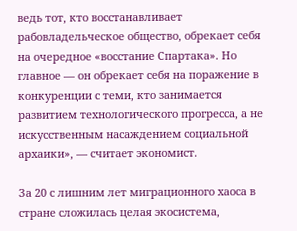ведь тот, кто восстанавливает рабовладельческое общество, обрекает себя на очередное «восстание Спартака». Но главное — он обрекает себя на поражение в конкуренции с теми, кто занимается развитием технологического прогресса, а не искусственным насаждением социальной архаики», — считает экономист.

За 20 с лишним лет миграционного хаоса в стране сложилась целая экосистема,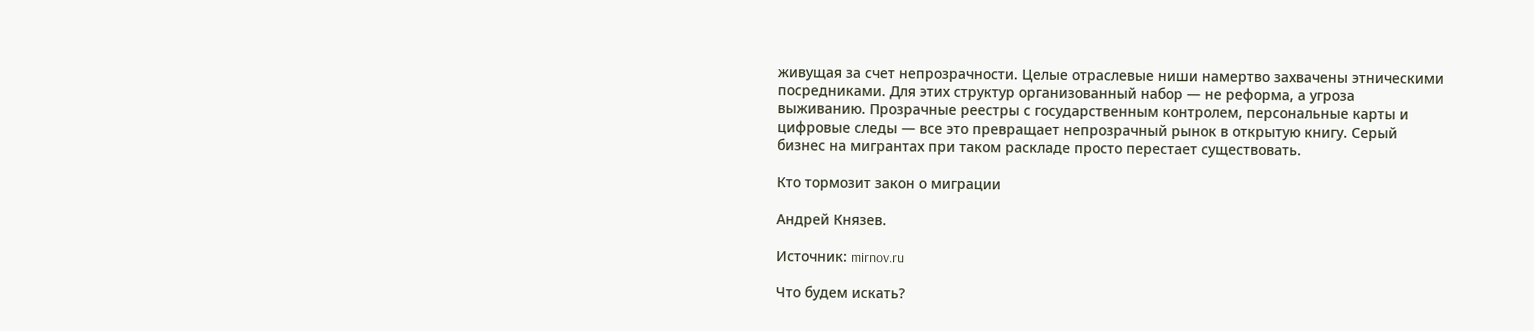живущая за счет непрозрачности. Целые отраслевые ниши намертво захвачены этническими посредниками. Для этих структур организованный набор — не реформа, а угроза выживанию. Прозрачные реестры с государственным контролем, персональные карты и цифровые следы — все это превращает непрозрачный рынок в открытую книгу. Серый бизнес на мигрантах при таком раскладе просто перестает существовать.

Кто тормозит закон о миграции

Андрей Князев.

Источник: mirnov.ru

Что будем искать?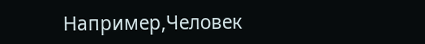Например,Человек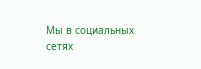Мы в социальных сетях